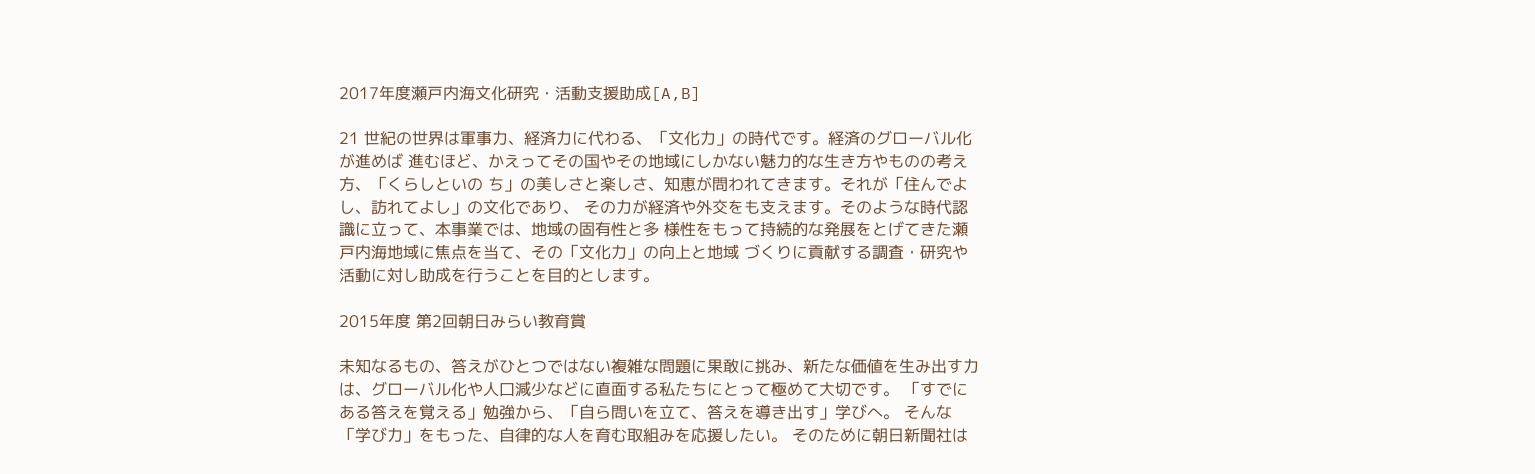2017年度瀬戸内海文化研究・活動支援助成[A,B]

21 世紀の世界は軍事力、経済力に代わる、「文化力」の時代です。経済のグローバル化が進めば 進むほど、かえってその国やその地域にしかない魅力的な生き方やものの考え方、「くらしといの ち」の美しさと楽しさ、知恵が問われてきます。それが「住んでよし、訪れてよし」の文化であり、 その力が経済や外交をも支えます。そのような時代認識に立って、本事業では、地域の固有性と多 様性をもって持続的な発展をとげてきた瀬戸内海地域に焦点を当て、その「文化力」の向上と地域 づくりに貢献する調査・研究や活動に対し助成を行うことを目的とします。

2015年度 第2回朝日みらい教育賞

未知なるもの、答えがひとつではない複雑な問題に果敢に挑み、新たな価値を生み出す力は、グローバル化や人口減少などに直面する私たちにとって極めて大切です。 「すでにある答えを覚える」勉強から、「自ら問いを立て、答えを導き出す」学びへ。 そんな「学び力」をもった、自律的な人を育む取組みを応援したい。 そのために朝日新聞社は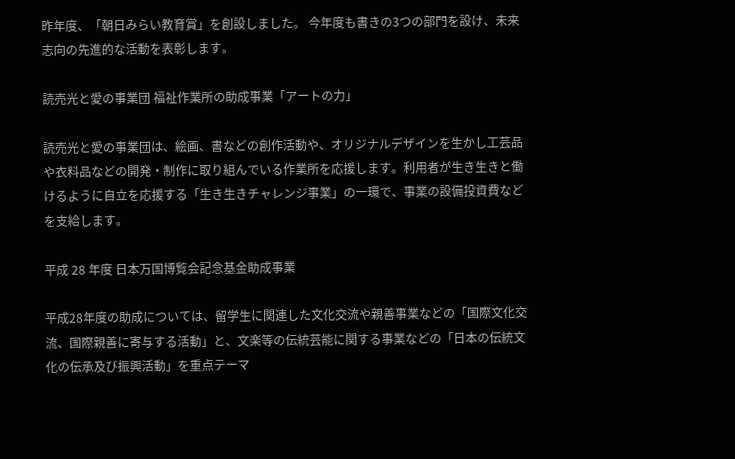昨年度、「朝日みらい教育賞」を創設しました。 今年度も書きの3つの部門を設け、未来志向の先進的な活動を表彰します。

読売光と愛の事業団 福祉作業所の助成事業「アートの力」

読売光と愛の事業団は、絵画、書などの創作活動や、オリジナルデザインを生かし工芸品や衣料品などの開発・制作に取り組んでいる作業所を応援します。利用者が生き生きと働けるように自立を応援する「生き生きチャレンジ事業」の一環で、事業の設備投資費などを支給します。

平成 28 年度 日本万国博覧会記念基金助成事業

平成28年度の助成については、留学生に関連した文化交流や親善事業などの「国際文化交流、国際親善に寄与する活動」と、文楽等の伝統芸能に関する事業などの「日本の伝統文化の伝承及び振興活動」を重点テーマ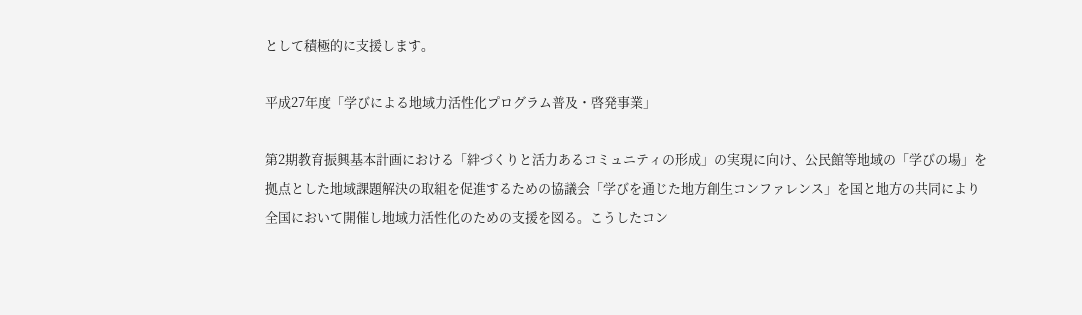として積極的に支援します。

平成27年度「学びによる地域力活性化プログラム普及・啓発事業」

第2期教育振興基本計画における「絆づくりと活力あるコミュニティの形成」の実現に向け、公民館等地域の「学びの場」を拠点とした地域課題解決の取組を促進するための協議会「学びを通じた地方創生コンファレンス」を国と地方の共同により全国において開催し地域力活性化のための支援を図る。こうしたコン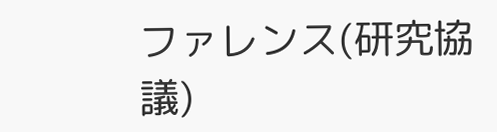ファレンス(研究協議)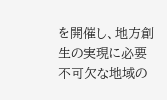を開催し、地方創生の実現に必要不可欠な地域の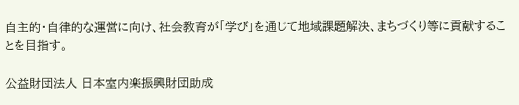自主的・自律的な運営に向け、社会教育が「学び」を通じて地域課題解決、まちづくり等に貢献することを目指す。

公益財団法人 日本室内楽振興財団助成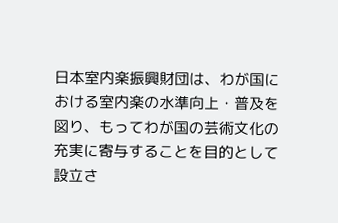日本室内楽振興財団は、わが国における室内楽の水準向上・普及を図り、もってわが国の芸術文化の充実に寄与することを目的として設立さ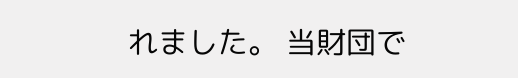れました。 当財団で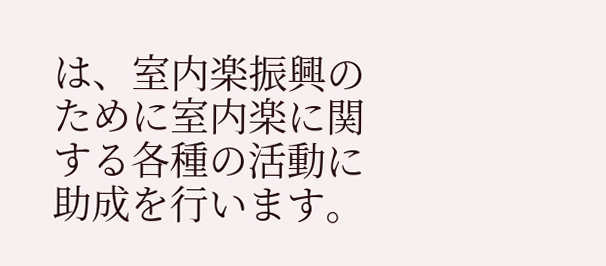は、室内楽振興のために室内楽に関する各種の活動に助成を行います。